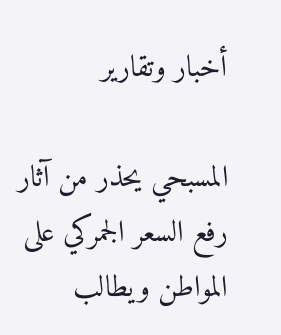أخبار وتقارير

المسبحي يحذر من آثار رفع السعر الجمركي على المواطن ويطالب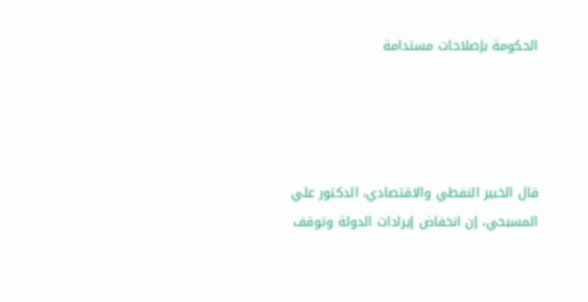الحكومة بإصلاحات مستدامة




قال الخبير النفطي والاقتصادي، الدكتور علي المسبحي، إن انخفاض إيرادات الدولة وتوقف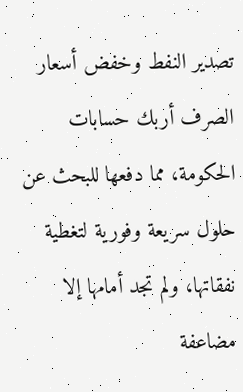تصدير النفط وخفض أسعار الصرف أربك حسابات الحكومة، مما دفعها للبحث عن حلول سريعة وفورية لتغطية نفقاتها، ولم تجد أمامها إلا مضاعفة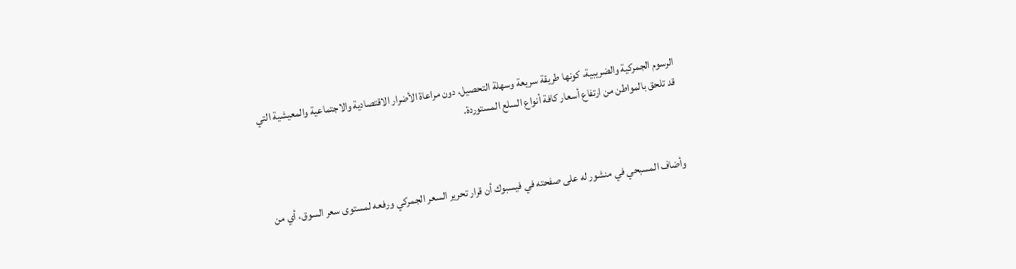الرسوم الجمركية والضريبية، كونها طريقة سريعة وسهلة التحصيل، دون مراعاة الأضرار الاقتصادية والاجتماعية والمعيشية التي قد تلحق بالمواطن من ارتفاع أسعار كافة أنواع السلع المستوردة.



وأضاف المسبحي في منشور له على صفحته في فيسبوك أن قرار تحرير السعر الجمركي ورفعه لمستوى سعر السوق، أي من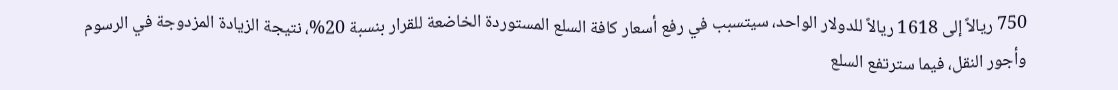750 ريالاً إلى 1618 ريالاً للدولار الواحد، سيتسبب في رفع أسعار كافة السلع المستوردة الخاضعة للقرار بنسبة 20%، نتيجة الزيادة المزدوجة في الرسوم وأجور النقل، فيما سترتفع السلع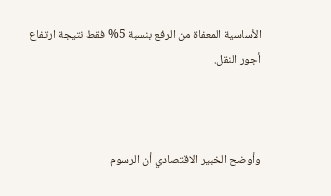الأساسية المعفاة من الرفع بنسبة 5% فقط نتيجة ارتفاع أجور النقل.



وأوضح الخبير الاقتصادي أن الرسوم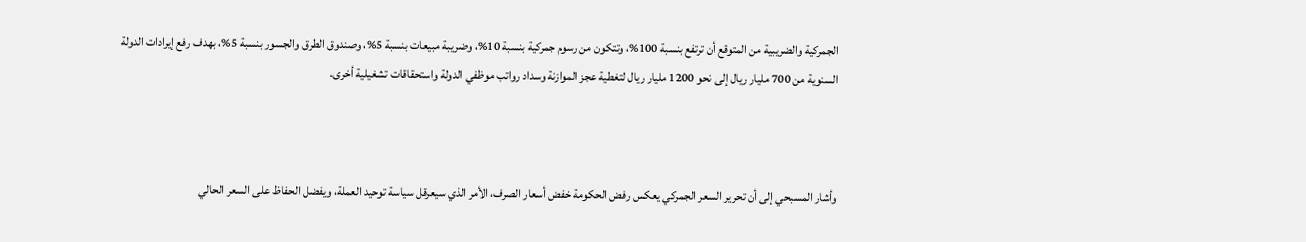الجمركية والضريبية من المتوقع أن ترتفع بنسبة 100%، وتتكون من رسوم جمركية بنسبة 10%، وضريبة مبيعات بنسبة 5%، وصندوق الطرق والجسور بنسبة 5%، بهدف رفع إيرادات الدولة السنوية من 700 مليار ريال إلى نحو 1200 مليار ريال لتغطية عجز الموازنة وسداد رواتب موظفي الدولة واستحقاقات تشغيلية أخرى.



وأشار المسبحي إلى أن تحرير السعر الجمركي يعكس رفض الحكومة خفض أسعار الصرف، الأمر الذي سيعرقل سياسة توحيد العملة، ويفضل الحفاظ على السعر الحالي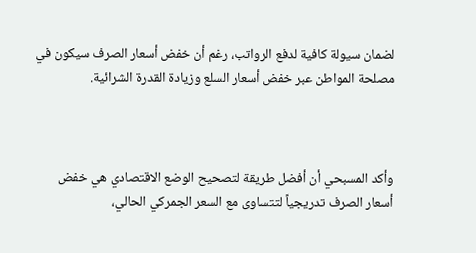لضمان سيولة كافية لدفع الرواتب، رغم أن خفض أسعار الصرف سيكون في مصلحة المواطن عبر خفض أسعار السلع وزيادة القدرة الشرائية.



وأكد المسبحي أن أفضل طريقة لتصحيح الوضع الاقتصادي هي خفض أسعار الصرف تدريجياً لتتساوى مع السعر الجمركي الحالي،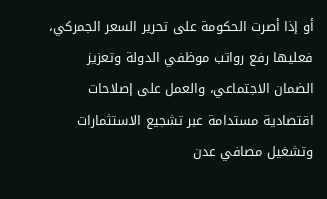أو إذا أصرت الحكومة على تحرير السعر الجمركي، فعليها رفع رواتب موظفي الدولة وتعزيز الضمان الاجتماعي، والعمل على إصلاحات اقتصادية مستدامة عبر تشجيع الاستثمارات وتشغيل مصافي عدن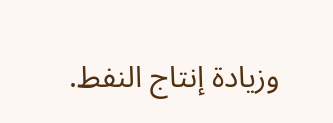وزيادة إنتاج النفط.